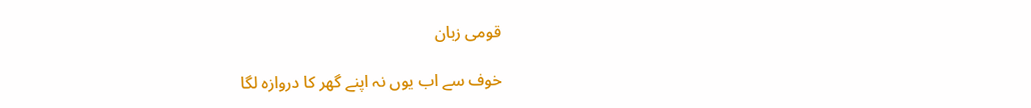قومی زبان

خوف سے اب یوں نہ اپنے گھر کا دروازہ لگا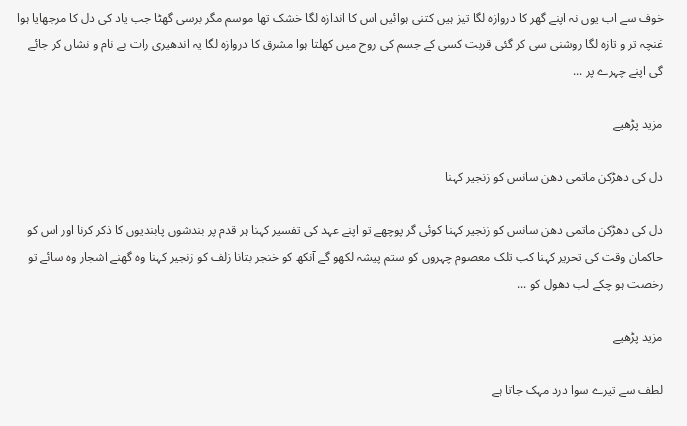خوف سے اب یوں نہ اپنے گھر کا دروازہ لگا تیز ہیں کتنی ہوائیں اس کا اندازہ لگا خشک تھا موسم مگر برسی گھٹا جب یاد کی دل کا مرجھایا ہوا غنچہ تر و تازہ لگا روشنی سی کر گئی قربت کسی کے جسم کی روح میں کھلتا ہوا مشرق کا دروازہ لگا یہ اندھیری رات بے نام و نشاں کر جائے گی اپنے چہرے پر ...

مزید پڑھیے

دل کی دھڑکن ماتمی دھن سانس کو زنجیر کہنا

دل کی دھڑکن ماتمی دھن سانس کو زنجیر کہنا کوئی گر پوچھے تو اپنے عہد کی تفسیر کہنا ہر قدم پر بندشوں پابندیوں کا ذکر کرنا اور اس کو حاکمان وقت کی تحریر کہنا کب تلک معصوم چہروں کو ستم پیشہ لکھو گے آنکھ کو خنجر بتانا زلف کو زنجیر کہنا وہ گھنے اشجار وہ سائے تو رخصت ہو چکے لب دھول کو ...

مزید پڑھیے

لطف سے تیرے سوا درد مہک جاتا ہے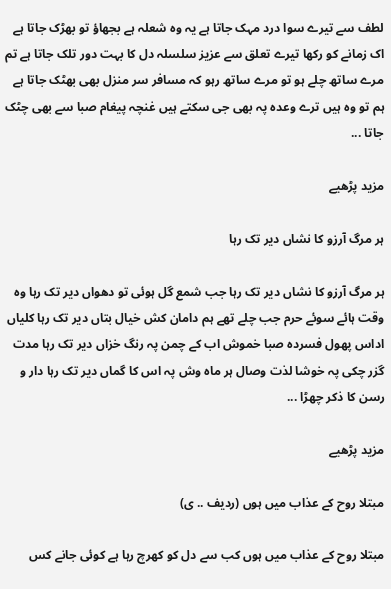لطف سے تیرے سوا درد مہک جاتا ہے یہ وہ شعلہ ہے بجھاؤ تو بھڑک جاتا ہے اک زمانے کو رکھا تیرے تعلق سے عزیز سلسلہ دل کا بہت دور تلک جاتا ہے تم مرے ساتھ چلے ہو تو مرے ساتھ رہو کہ مسافر سر منزل بھی بھٹک جاتا ہے ہم تو وہ ہیں ترے وعدہ پہ بھی جی سکتے ہیں غنچہ پیغام صبا سے بھی چٹک جاتا ...

مزید پڑھیے

ہر مرگ آرزو کا نشاں دیر تک رہا

ہر مرگ آرزو کا نشاں دیر تک رہا جب شمع گل ہوئی تو دھواں دیر تک رہا وہ وقت ہائے سوئے حرم جب چلے تھے ہم دامان کش خیال بتاں دیر تک رہا کلیاں اداس پھول فسردہ صبا خموش اب کے چمن پہ رنگ خزاں دیر تک رہا مدت گزر چکی پہ خوشا لذت وصال ہر ماہ وش پہ اس کا گماں دیر تک رہا دار و رسن کا ذکر چھڑا ...

مزید پڑھیے

مبتلا روح کے عذاب میں ہوں (ردیف .. ی)

مبتلا روح کے عذاب میں ہوں کب سے دل کو کھرچ رہا ہے کوئی جانے کس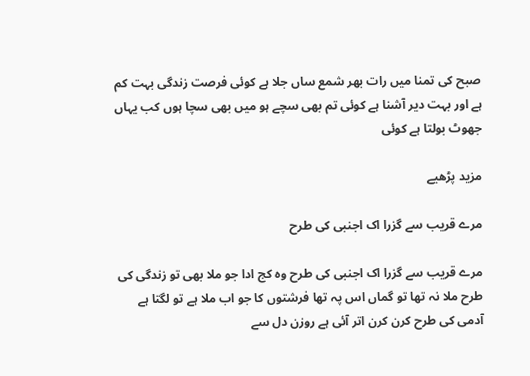صبح کی تمنا میں رات بھر شمع ساں جلا ہے کوئی فرصت زندگی بہت کم ہے اور بہت دیر آشنا ہے کوئی تم بھی سچے ہو میں بھی سچا ہوں کب یہاں جھوٹ بولتا ہے کوئی

مزید پڑھیے

مرے قریب سے گزرا اک اجنبی کی طرح

مرے قریب سے گزرا اک اجنبی کی طرح وہ کج ادا جو ملا بھی تو زندگی کی طرح ملا نہ تھا تو گماں اس پہ تھا فرشتوں کا جو اب ملا ہے تو لگتا ہے آدمی کی طرح کرن کرن اتر آئی ہے روزن دل سے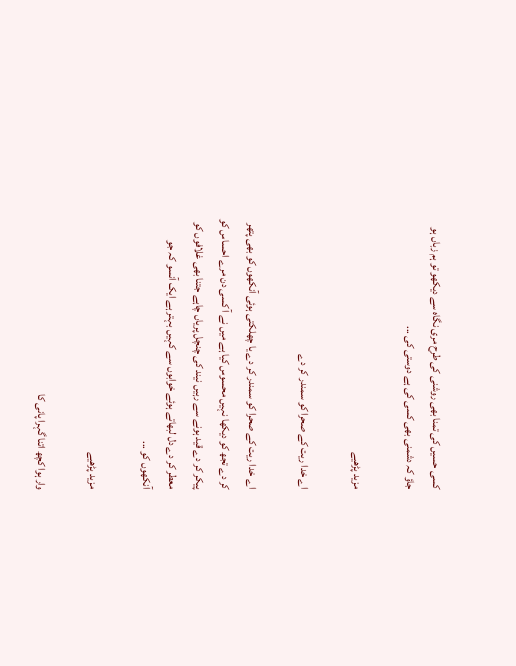کسی حسیں کی تمنا بھی روشنی کی طرح مری نگاہ سے دیکھو تو ہم زباں ہو جاؤ کہ دشمنی بھی کسی کی ہے دوستی کی ...

مزید پڑھیے

اے خدا ریت کے صحرا کو سمندر کر دے

اے خدا ریت کے صحرا کو سمندر کر دے یا چھلکتی ہوئی آنکھوں کو بھی پتھر کر دے تجھ کو دیکھا نہیں محسوس کیا ہے میں نے آ کسی دن مرے احساس کو پیکر کر دے قید ہونے سے رہیں نیند کی چنچل پریاں چاہے جتنا بھی غلافوں کو معطر کر دے دل لبھاتے ہوئے خوابوں سے کہیں بہتر ہے ایک آنسو کہ جو آنکھوں کو ...

مزید پڑھیے

وار ہوا کچھ اتنا گہرا پانی کا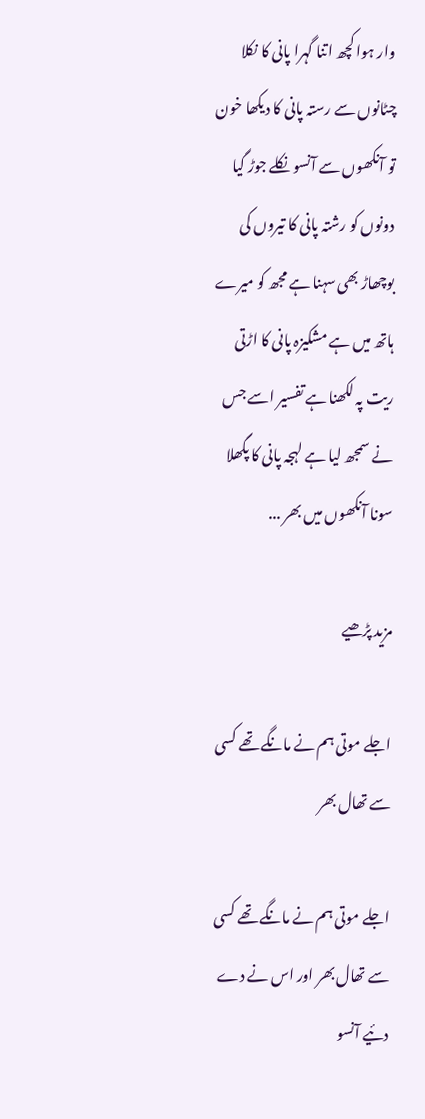وار ہوا کچھ اتنا گہرا پانی کا نکلا چٹانوں سے رستہ پانی کا دیکھا خون تو آنکھوں سے آنسو نکلے جوڑ گیا دونوں کو رشتہ پانی کا تیروں کی بوچھاڑ بھی سہنا ہے مجھ کو میرے ہاتھ میں ہے مشکیزہ پانی کا اڑتی ریت پہ لکھنا ہے تفسیر اسے جس نے سمجھ لیا ہے لہجہ پانی کا پگھلا سونا آنکھوں میں بھر ...

مزید پڑھیے

اجلے موتی ہم نے مانگے تھے کسی سے تھال بھر

اجلے موتی ہم نے مانگے تھے کسی سے تھال بھر اور اس نے دے دئیے آنسو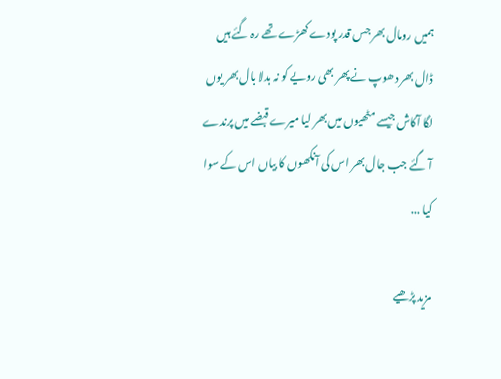ہمیں رومال بھر جس قدر پودے کھڑے تھے رہ گئے ہیں ڈال بھر دھوپ نے پھر بھی رویے کو نہ بدلا بال بھر یوں لگا آکاش جیسے مٹھیوں میں بھر لیا میرے قبضے میں پرندے آ گئے جب جال بھر اس کی آنکھوں کا بیاں اس کے سوا کیا ...

مزید پڑھیے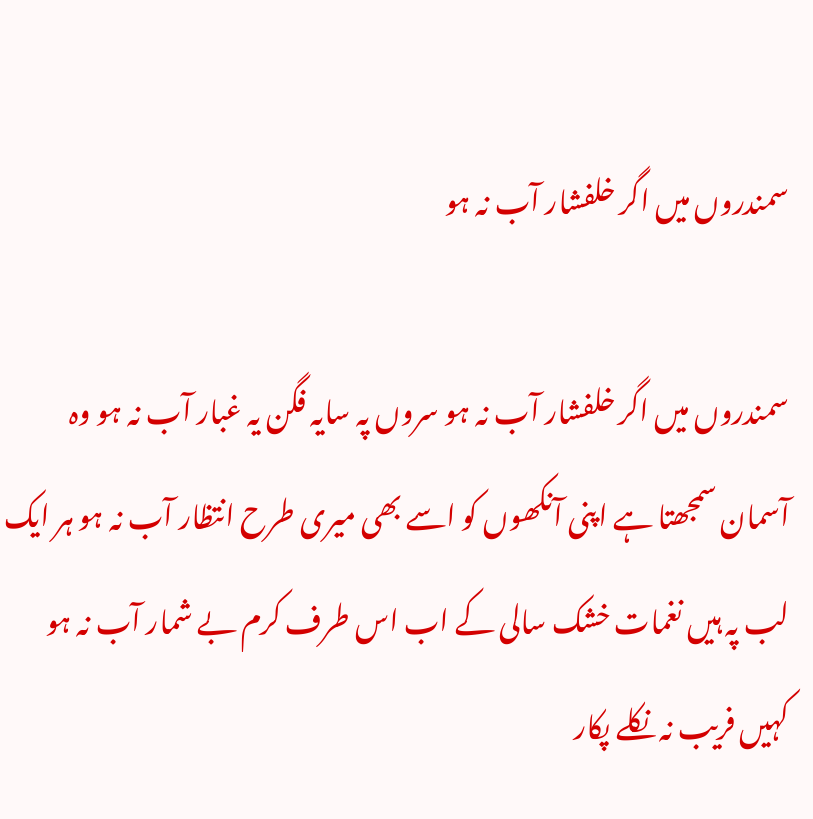سمندروں میں اگر خلفشار آب نہ ہو

سمندروں میں اگر خلفشار آب نہ ہو سروں پہ سایہ فگن یہ غبار آب نہ ہو وہ آسمان سمجھتا ہے اپنی آنکھوں کو اسے بھی میری طرح انتظار آب نہ ہو ہر ایک لب پہ ہیں نغمات خشک سالی کے اب اس طرف کرم بے شمار آب نہ ہو کہیں فریب نہ نکلے پکار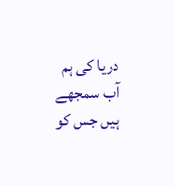دریا کی ہم آب سمجھے ہیں جس کو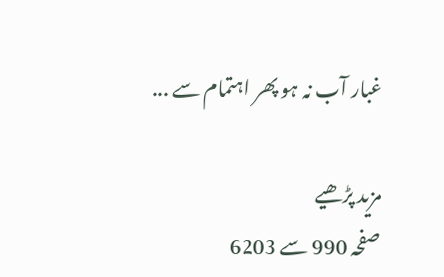غبار آب نہ ہو پھر اہتمام سے ...

مزید پڑھیے
صفحہ 990 سے 6203